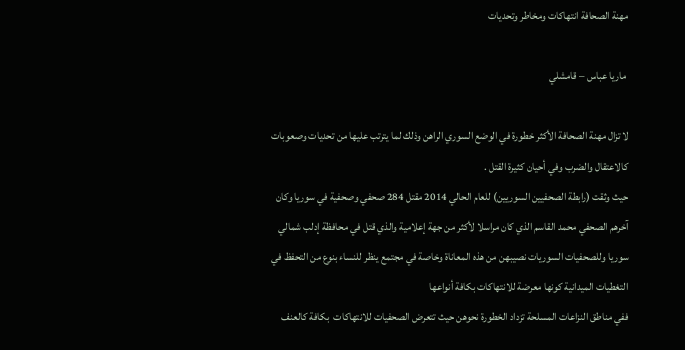مهنة الصحافة انتهاكات ومخاطر وتحديات

 ماريا عباس – قامشلي

لا تزال مهنة الصحافة الأكثر خطورة في الوضع السوري الراهن وذلك لما يترتب عليها من تحديات وصعوبات كالاعتقال والضرب وفي أحيان كثيرة القتل .
حيث وثقت (رابطة الصحفيين السوريين) للعام الحالي 2014 مقتل 284 صحفي وصحفية في سوريا وكان آخرهم الصحفي محمد القاسم الذي كان مراسلا لأكثر من جهة إعلامية والذي قتل في محافظة إدلب شمالي سوريا وللصحفيات السوريات نصيبهن من هذه المعاناة وخاصة في مجتمع ينظر للنساء بنوع من التحفظ في التغطيات الميدانية كونها معرضة للانتهاكات بكافة أنواعها
ففي مناطق النزاعات المسلحة تزداد الخطورة نحوهن حيث تتعرض الصحفيات للانتهاكات  بكافة كالعنف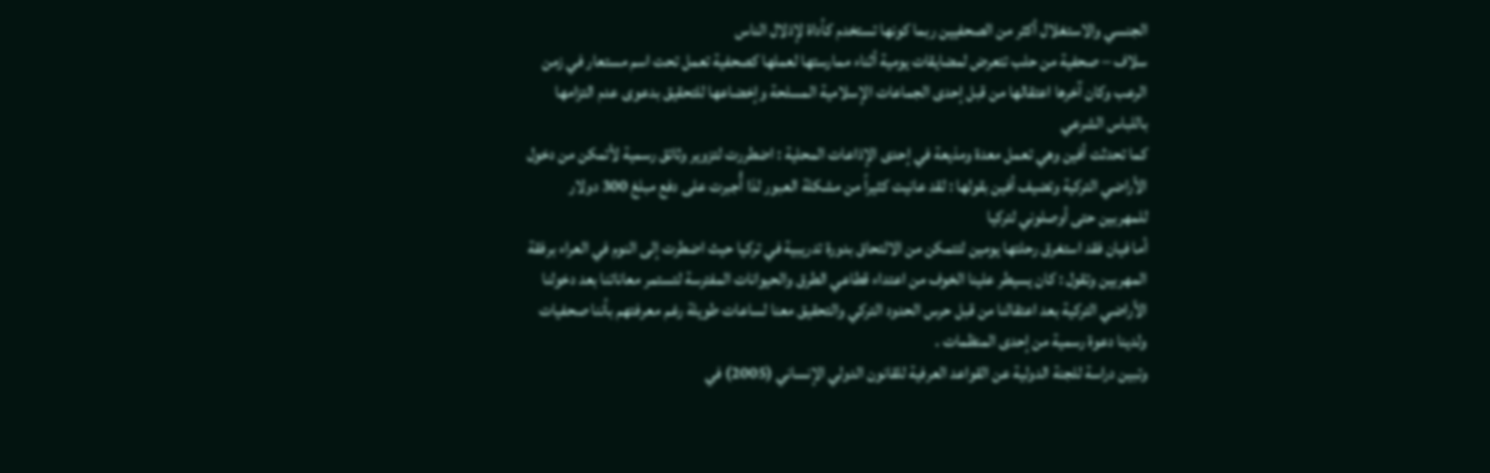الجنسي والاستغلال أكثر من الصحفيين ربما كونها تستخدم كأداة لإذلال الناس
سلاف – صحفية من حلب تتعرض لمضايقات يومية أثناء ممارستها لعملها كصحفية تعمل تحت اسم مستعار في زمن الرعب وكان آخرها اعتقالها من قبل إحدى الجماعات الإسلامية المسلحة وإخضاعها للتحقيق بدعوى عدم التزامها باللباس الشرعي
كما تحدثت أفين وهي تعمل معدة ومذيعة في إحدى الإذاعات المحلية : اضطررت لتزوير وثائق رسمية لأتمكن من دخول الأراضي التركية وتضيف أفين بقولها : لقد عانيت كثيراً من مشكلة العبور لذا أُجبرت على دفع مبلغ 300 دولار للمهربين حتى أوصلوني لتركيا
أما فيان فقد استغرق رحلتها يومين لتتمكن من الالتحاق بدورة تدريبية في تركيا حيث اضطرت إلى النوم في العراء برفقة المهربين وتقول : كان يسيطر علينا الخوف من اعتداء قطاعي الطرق والحيوانات المفترسة لتستمر معاناتنا بعد دخولنا الأراضي التركية بعد اعتقالنا من قبل حرس الحدود التركي والتحقيق معنا لساعات طويلة رغم معرفتهم بأننا صحفيات ولدينا دعوة رسمية من إحدى المنظمات .
وتبين دراسة للجنة الدولية عن القواعد العرفية للقانون الدولي الإنساني (2005) في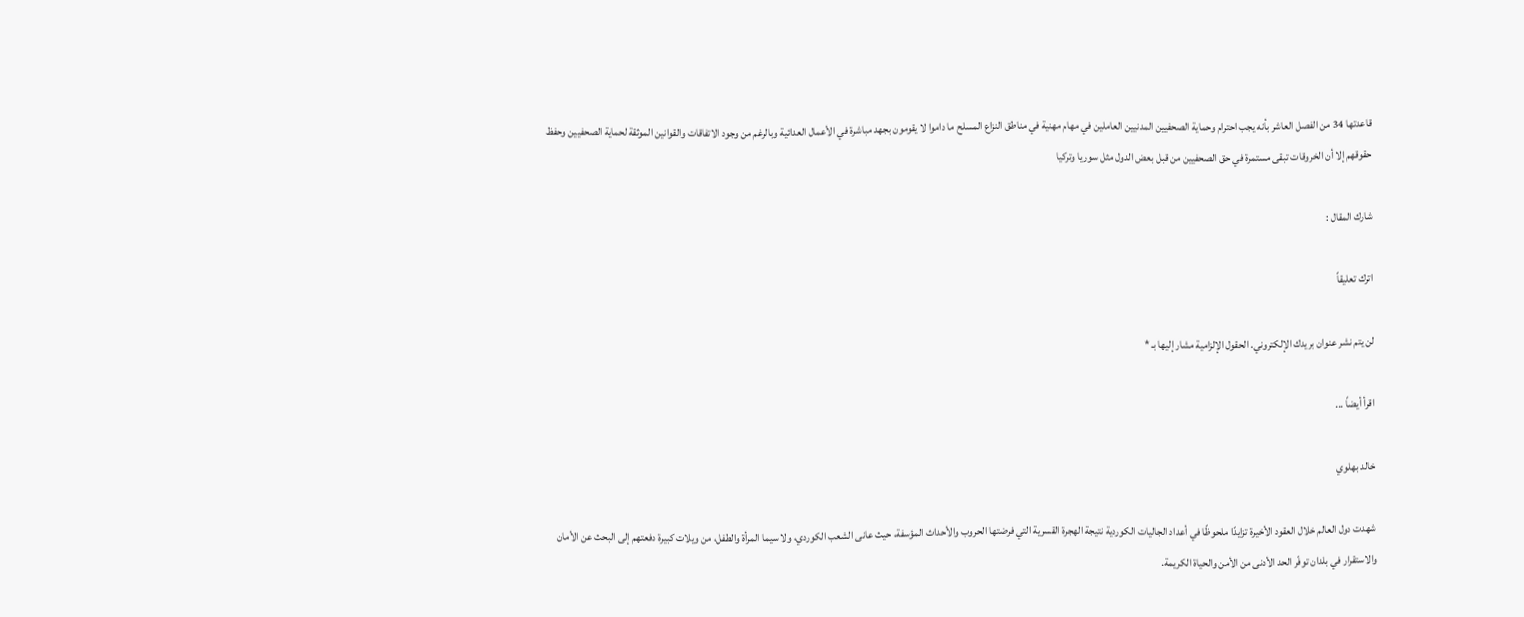قاعدتها 34 من الفصل العاشر بأنه يجب احترام وحماية الصحفيين المدنيين العاملين في مهام مهنية في مناطق النزاع المسلح ما داموا لا يقومون بجهد مباشرة في الأعمال العدائية وبالرغم من وجود الاتفاقات والقوانين الموثقة لحماية الصحفيين وحفظ حقوقهم إلا أن الخروقات تبقى مستمرة في حق الصحفيين من قبل بعض الدول مثل سوريا وتركيا

شارك المقال :

اترك تعليقاً

لن يتم نشر عنوان بريدك الإلكتروني. الحقول الإلزامية مشار إليها بـ *

اقرأ أيضاً ...

خالد بهلوي

شهدت دول العالم خلال العقود الأخيرة تزايدًا ملحوظًا في أعداد الجاليات الكوردية نتيجة الهجرة القسرية التي فرضتها الحروب والأحداث المؤسفة، حيث عانى الشعب الكوردي، ولا سيما المرأة والطفل، من ويلات كبيرة دفعتهم إلى البحث عن الأمان والاستقرار في بلدان توفّر الحد الأدنى من الأمن والحياة الكريمة.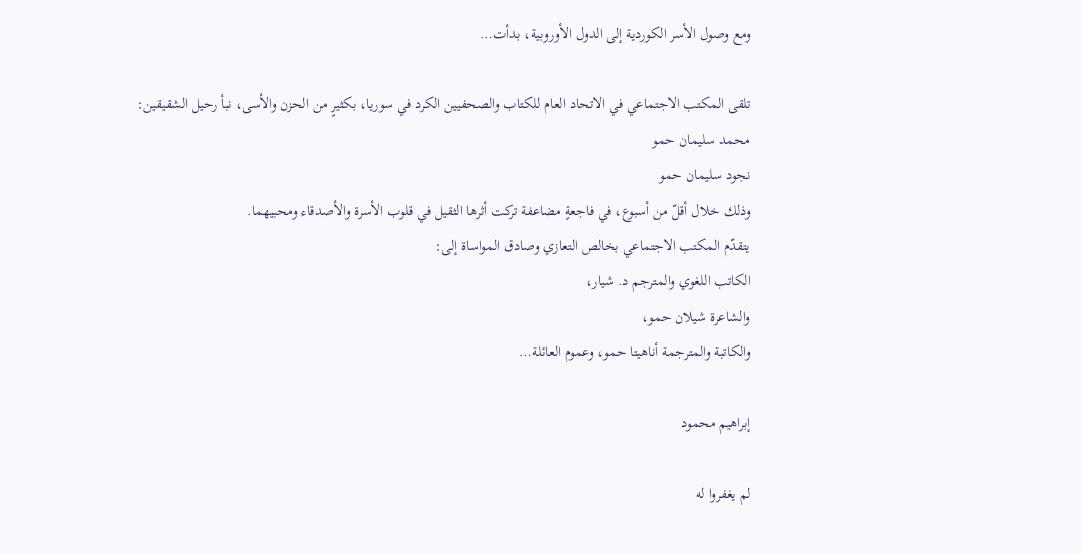ومع وصول الأسر الكوردية إلى الدول الأوروبية، بدأت…

تلقى المكتب الاجتماعي في الاتحاد العام للكتاب والصحفيين الكرد في سوريا، بكثيرٍ من الحزن والأسى، نبأ رحيل الشقيقين:
محمد سليمان حمو
نجود سليمان حمو
وذلك خلال أقلّ من أسبوع، في فاجعةٍ مضاعفة تركت أثرها الثقيل في قلوب الأسرة والأصدقاء ومحبيهما.
يتقدّم المكتب الاجتماعي بخالص التعازي وصادق المواساة إلى:
الكاتب اللغوي والمترجم د. شيار،
والشاعرة شيلان حمو،
والكاتبة والمترجمة أناهيتا حمو، وعموم العائلة…

إبراهيم محمود

لم يغفروا له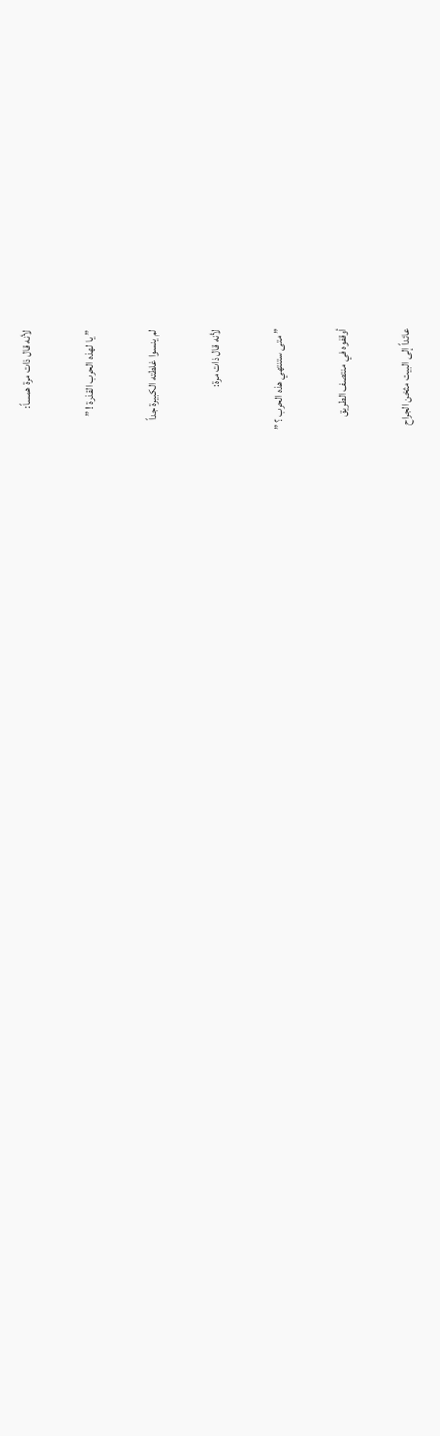لأنه قال ذات مرة همساً:

” يا لهذه الحرب القذرة ! ”

لم ينسوا غلطته الكبيرة جداً

لأنه قال ذات مرة:

” متى ستنتهي هذه الحرب ؟ ”

أوقفوه في منتصف الطريق

عائداً إلى البيت مثخن الجراح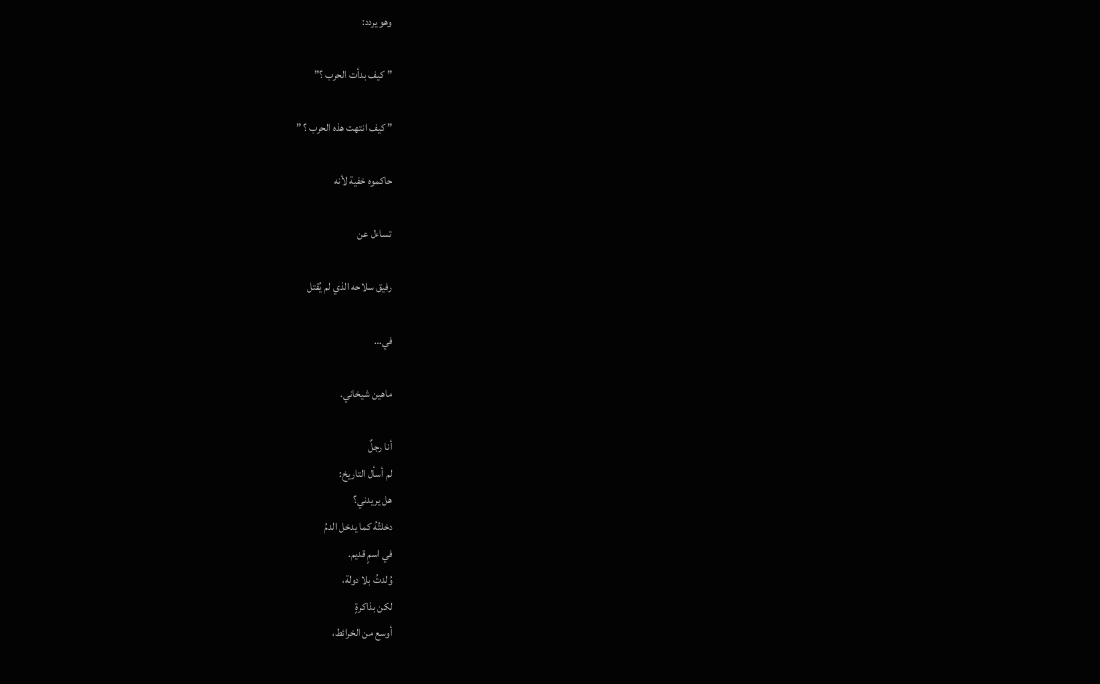وهو يردد:

” كيف بدأت الحرب ؟”

” كيف انتهت هذه الحرب ؟ ”

حاكموه خفية لأنه

تساءل عن

رفيق سلاحه الذي لم يُقتل

في…

ماهين شيخاني.

أنا رجلٌ
لم أسأل التاريخ:
هل يريدني؟
دخلتُهُ كما يدخل الدمُ
في اسمٍ قديم.
وُلدتُ بلا دولة،
لكن بذاكرةٍ
أوسع من الخرائط،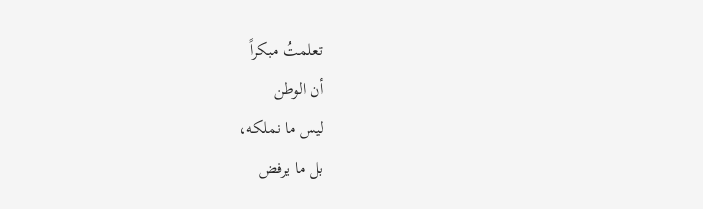تعلمتُ مبكراً
أن الوطن
ليس ما نملكه،
بل ما يرفض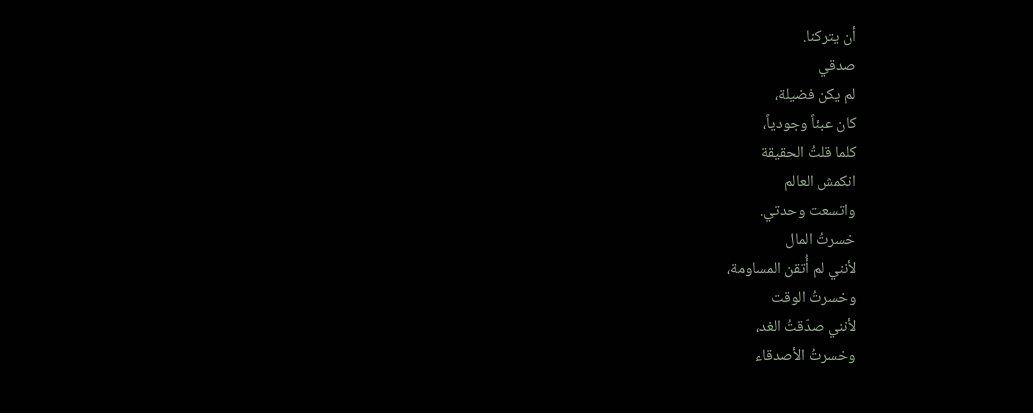أن يتركنا.
صدقي
لم يكن فضيلة،
كان عبئاً وجودياً،
كلما قلتُ الحقيقة
انكمش العالم
واتسعت وحدتي.
خسرتُ المال
لأنني لم أُتقن المساومة،
وخسرتُ الوقت
لأنني صدّقتُ الغد،
وخسرتُ الأصدقاء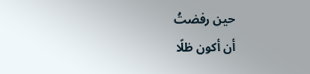حين رفضتُ
أن أكون ظلًا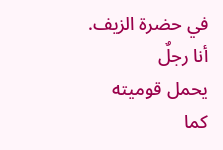في حضرة الزيف.
أنا رجلٌ
يحمل قوميته
كما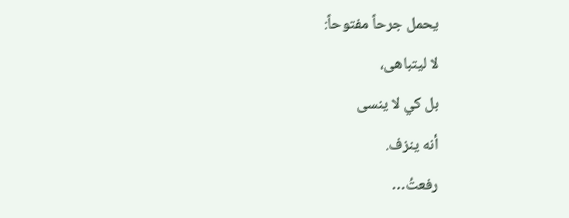يحمل جرحاً مفتوحاً:
لا ليتباهى،
بل كي لا ينسى
أنه ينزف.
رفعتُ…